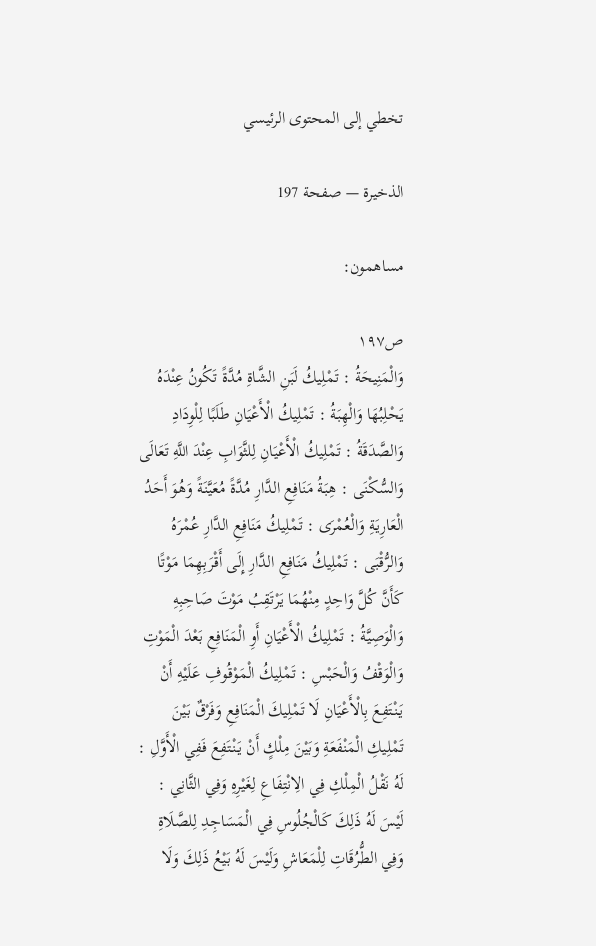تخطي إلى المحتوى الرئيسي

الذخيرة — صفحة 197

مساهمون:

ص١٩٧
وَالْمَنِيحَةُ : تَمْلِيكُ لَبَنِ الشَّاةِ مُدَّةً تَكُونُ عِنْدَهُ يَحْلِبُهَا وَالْهِبَةُ : تَمْلِيكُ الْأَعْيَانِ طَلَبًا لِلْوِدَادِ وَالصَّدَقَةُ : تَمْلِيكُ الْأَعْيَانِ لِلثَّوَابِ عِنْدَ اللَّهِ تَعَالَى وَالسُّكْنَى : هِبَةُ مَنَافِعِ الدَّارِ مُدَّةً مُعَيَّنَةً وَهُوَ أَحَدُ الْعَارِيَةِ وَالْعُمْرَى : تَمْلِيكُ مَنَافِعِ الدَّارِ عُمْرَهُ وَالرُّقْبَى : تَمْلِيكُ مَنَافِعِ الدَّارِ إِلَى أَقْرَبِهِمَا مَوْتًا كَأَنَّ كُلَّ وَاحِدٍ مِنْهُمَا يَرْتَقِبُ مَوْتَ صَاحِبِهِ وَالْوَصِيَّةُ : تَمْلِيكُ الْأَعْيَانِ أَوِ الْمَنَافِعِ بَعْدَ الْمَوْتِ وَالْوَقْفُ وَالْحَبْسِ : تَمْلِيكُ الْمَوْقُوفِ عَلَيْهِ أَنْ يَنْتَفِعَ بِالْأَعْيَانِ لَا تَمْلِيكَ الْمَنَافِعِ وَفَرْقٌ بَيْنَ تَمْلِيكِ الْمَنْفَعَةِ وَبَيْنَ مِلْكٍ أَنْ يَنْتَفِعَ فَفِي الْأَوَّلِ : لَهُ نَقْلُ الْمِلْكِ فِي الِانْتِفَاعِ لِغَيْرِهِ وَفِي الثَّانِي : لَيْسَ لَهُ ذَلِكَ كَالْجُلُوسِ فِي الْمَسَاجِدِ لِلصَّلَاةِ وَفِي الطُّرُقَاتِ لِلْمَعَاشِ وَلَيْسَ لَهُ بَيْعُ ذَلِكَ وَلَا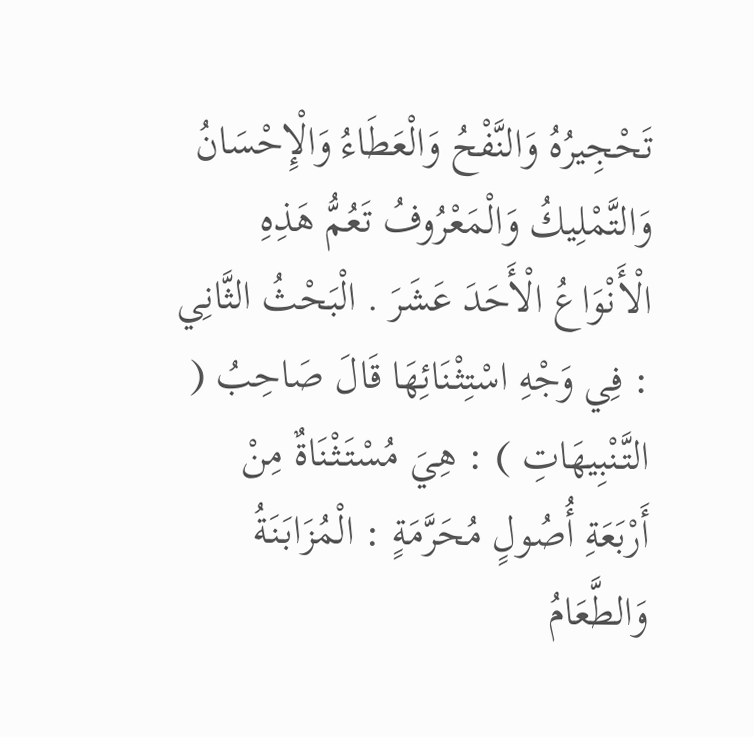تَحْجِيرُهُ وَالنَّفْحُ وَالْعَطَاءُ وَالْإِحْسَانُ وَالتَّمْلِيكُ وَالْمَعْرُوفُ تَعُمُّ هَذِهِ الْأَنْوَاعُ الْأَحَدَ عَشَرَ . الْبَحْثُ الثَّانِي : فِي وَجْهِ اسْتِثْنَائِهَا قَالَ صَاحِبُ ( التَّنْبِيهَاتِ ) : هِيَ مُسْتَثْنَاةٌ مِنْ أَرْبَعَةِ أُصُولٍ مُحَرَّمَةٍ : الْمُزَابَنَةُ وَالطَّعَامُ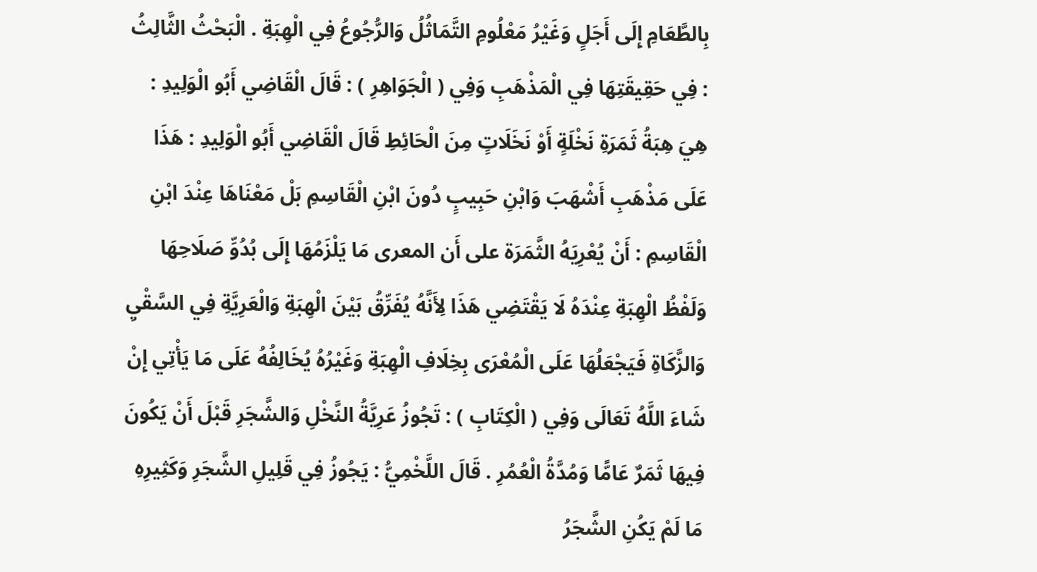بِالطَّعَامِ إِلَى أَجَلٍ وَغَيْرُ مَعْلُومِ التَّمَاثُلُ وَالرُّجُوعُ فِي الْهِبَةِ . الْبَحْثُ الثَّالِثُ : فِي حَقِيقَتِهَا فِي الْمَذْهَبِ وَفِي ( الْجَوَاهِرِ ) : قَالَ الْقَاضِي أَبُو الْوَلِيدِ : هِيَ هِبَةُ ثَمَرَةِ نَخْلَةٍ أَوْ نَخَلَاتٍ مِنَ الْحَائِطِ قَالَ الْقَاضِي أَبُو الْوَلِيدِ : هَذَا عَلَى مَذْهَبِ أَشْهَبَ وَابْنِ حَبِيبٍ دُونَ ابْنِ الْقَاسِمِ بَلْ مَعْنَاهَا عِنْدَ ابْنِ الْقَاسِمِ : أَنْ يُعْرِيَهُ الثَّمَرَة على أَن المعرى مَا يَلْزَمُهَا إِلَى بُدُوِّ صَلَاحِهَا وَلَفْظُ الْهِبَةِ عِنْدَهُ لَا يَقْتَضِي هَذَا لِأَنَّهُ يُفَرِّقُ بَيْنَ الْهِبَةِ وَالْعَرِيَّةِ فِي السَّقْيِ وَالزَّكَاةِ فَيَجْعَلُهَا عَلَى الْمُعْرَى بِخِلَافِ الْهِبَةِ وَغَيْرُهُ يُخَالِفُهُ عَلَى مَا يَأْتِي إِنْ شَاءَ اللَّهُ تَعَالَى وَفِي ( الْكِتَابِ ) : تَجُوزُ عَرِيَّةُ النَّخْلِ وَالشَّجَرِ قَبْلَ أَنْ يَكُونَ فِيهَا ثَمَرٌ عَامًّا وَمُدَّةُ الْعُمُرِ . قَالَ اللَّخْمِيُّ : يَجُوزُ فِي قَلِيلِ الشَّجَرِ وَكَثِيرِهِ مَا لَمْ يَكُنِ الشَّجَرُ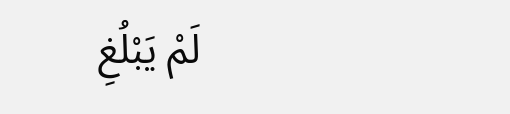لَمْ يَبْلُغِ